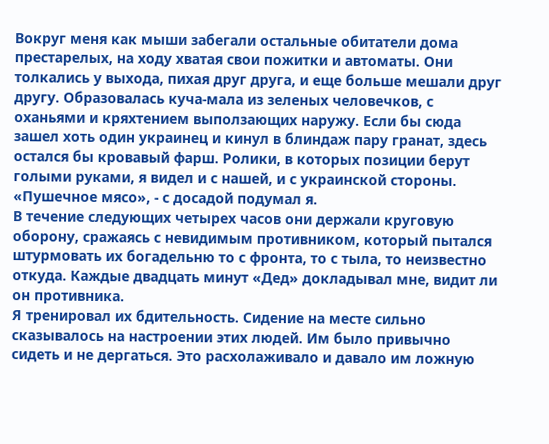Вокруг меня как мыши забегали остальные обитатели дома престарелых, на ходу хватая свои пожитки и автоматы. Они толкались у выхода, пихая друг друга, и еще больше мешали друг другу. Образовалась куча-мала из зеленых человечков, с оханьями и кряхтением выползающих наружу. Если бы сюда зашел хоть один украинец и кинул в блиндаж пару гранат, здесь остался бы кровавый фарш. Ролики, в которых позиции берут голыми руками, я видел и с нашей, и с украинской стороны.
«Пушечное мясо», - с досадой подумал я.
В течение следующих четырех часов они держали круговую оборону, сражаясь с невидимым противником, который пытался штурмовать их богадельню то с фронта, то с тыла, то неизвестно откуда. Каждые двадцать минут «Дед» докладывал мне, видит ли он противника.
Я тренировал их бдительность. Сидение на месте сильно сказывалось на настроении этих людей. Им было привычно сидеть и не дергаться. Это расхолаживало и давало им ложную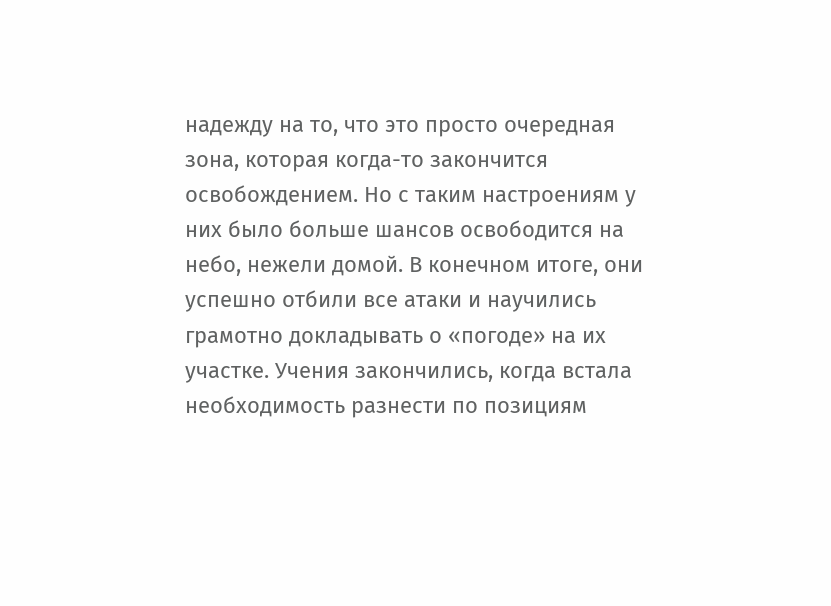надежду на то, что это просто очередная зона, которая когда-то закончится освобождением. Но с таким настроениям у них было больше шансов освободится на небо, нежели домой. В конечном итоге, они успешно отбили все атаки и научились грамотно докладывать о «погоде» на их участке. Учения закончились, когда встала необходимость разнести по позициям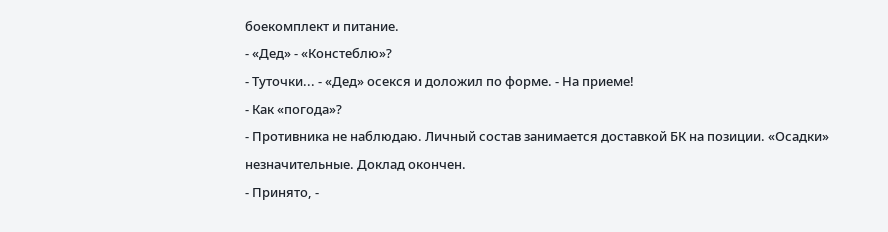боекомплект и питание.
- «Дед» - «Констеблю»?
- Туточки... - «Дед» осекся и доложил по форме. - На приеме!
- Как «погода»?
- Противника не наблюдаю. Личный состав занимается доставкой БК на позиции. «Осадки» незначительные. Доклад окончен.
- Принято, -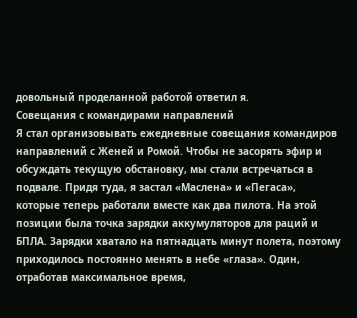довольный проделанной работой ответил я.
Совещания с командирами направлений
Я стал организовывать ежедневные совещания командиров направлений с Женей и Ромой. Чтобы не засорять эфир и обсуждать текущую обстановку, мы стали встречаться в подвале. Придя туда, я застал «Маслена» и «Пегаса», которые теперь работали вместе как два пилота. На этой позиции была точка зарядки аккумуляторов для раций и БПЛА. Зарядки хватало на пятнадцать минут полета, поэтому приходилось постоянно менять в небе «глаза». Один, отработав максимальное время,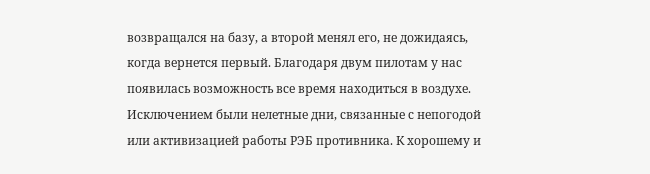возвращался на базу, а второй менял его, не дожидаясь, когда вернется первый. Благодаря двум пилотам у нас появилась возможность все время находиться в воздухе. Исключением были нелетные дни, связанные с непогодой или активизацией работы РЭБ противника. К хорошему и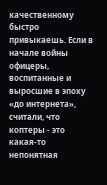качественному быстро привыкаешь. Если в начале войны офицеры, воспитанные и выросшие в эпоху «до интернета», считали, что коптеры - это какая-то непонятная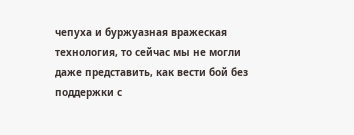чепуха и буржуазная вражеская технология, то сейчас мы не могли даже представить, как вести бой без поддержки с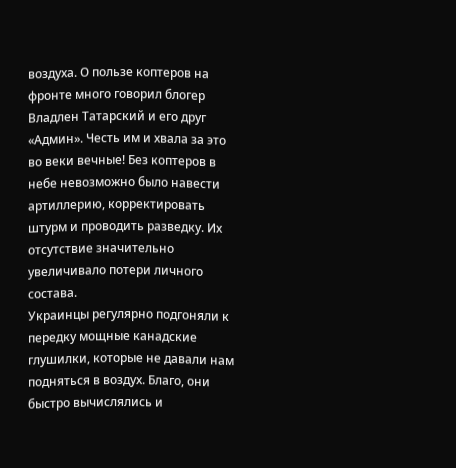воздуха. О пользе коптеров на фронте много говорил блогер Владлен Татарский и его друг «Админ». Честь им и хвала за это во веки вечные! Без коптеров в небе невозможно было навести артиллерию, корректировать штурм и проводить разведку. Их отсутствие значительно увеличивало потери личного состава.
Украинцы регулярно подгоняли к передку мощные канадские глушилки, которые не давали нам подняться в воздух. Благо, они быстро вычислялись и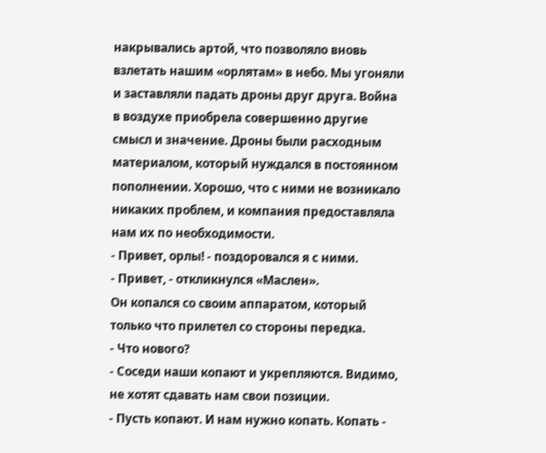накрывались артой, что позволяло вновь взлетать нашим «орлятам» в небо. Мы угоняли и заставляли падать дроны друг друга. Война в воздухе приобрела совершенно другие смысл и значение. Дроны были расходным материалом, который нуждался в постоянном пополнении. Хорошо, что с ними не возникало никаких проблем, и компания предоставляла нам их по необходимости.
- Привет, орлы! - поздоровался я с ними.
- Привет, - откликнулся «Маслен».
Он копался со своим аппаратом, который только что прилетел со стороны передка.
- Что нового?
- Соседи наши копают и укрепляются. Видимо, не хотят сдавать нам свои позиции.
- Пусть копают. И нам нужно копать. Копать -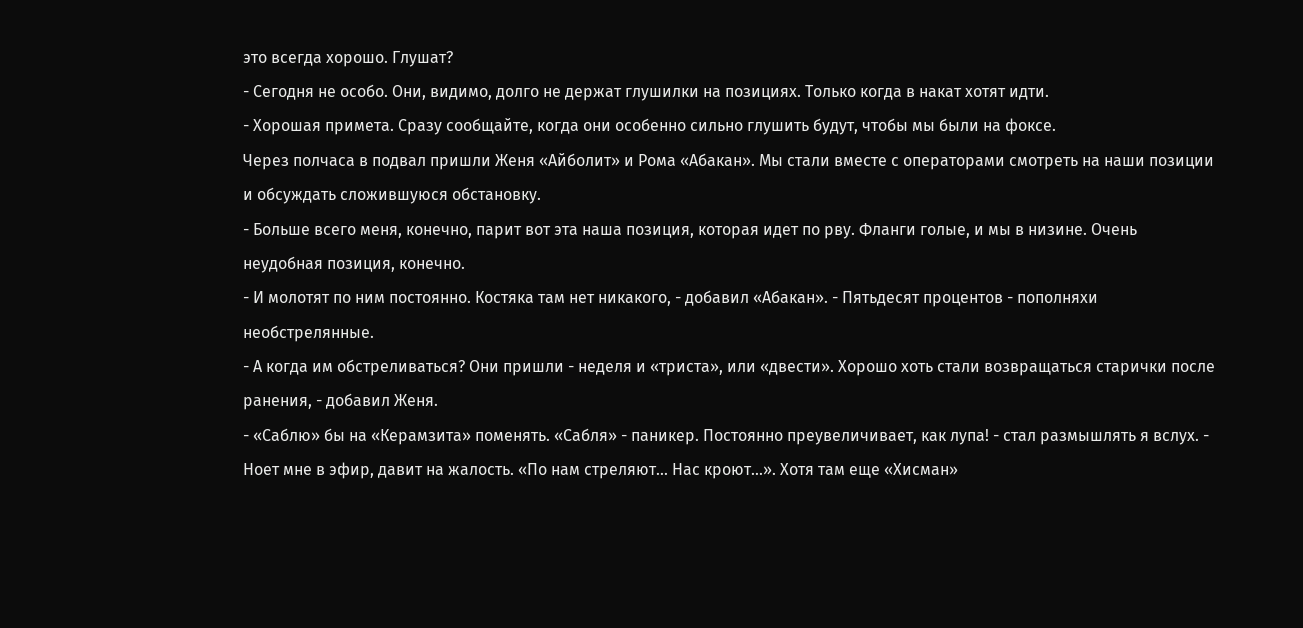это всегда хорошо. Глушат?
- Сегодня не особо. Они, видимо, долго не держат глушилки на позициях. Только когда в накат хотят идти.
- Хорошая примета. Сразу сообщайте, когда они особенно сильно глушить будут, чтобы мы были на фоксе.
Через полчаса в подвал пришли Женя «Айболит» и Рома «Абакан». Мы стали вместе с операторами смотреть на наши позиции и обсуждать сложившуюся обстановку.
- Больше всего меня, конечно, парит вот эта наша позиция, которая идет по рву. Фланги голые, и мы в низине. Очень неудобная позиция, конечно.
- И молотят по ним постоянно. Костяка там нет никакого, - добавил «Абакан». - Пятьдесят процентов - пополняхи необстрелянные.
- А когда им обстреливаться? Они пришли - неделя и «триста», или «двести». Хорошо хоть стали возвращаться старички после ранения, - добавил Женя.
- «Саблю» бы на «Керамзита» поменять. «Сабля» - паникер. Постоянно преувеличивает, как лупа! - стал размышлять я вслух. - Ноет мне в эфир, давит на жалость. «По нам стреляют... Нас кроют...». Хотя там еще «Хисман»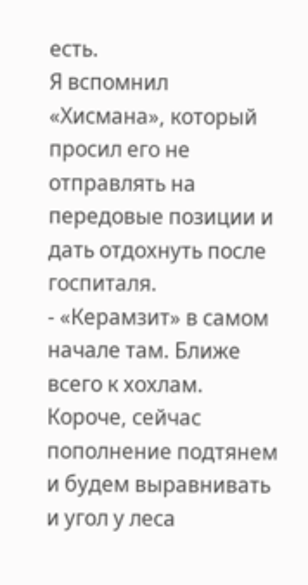есть.
Я вспомнил «Хисмана», который просил его не отправлять на передовые позиции и дать отдохнуть после госпиталя.
- «Керамзит» в самом начале там. Ближе всего к хохлам. Короче, сейчас пополнение подтянем и будем выравнивать и угол у леса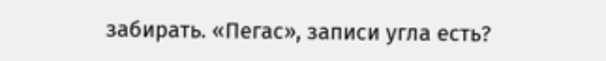забирать. «Пегас», записи угла есть?